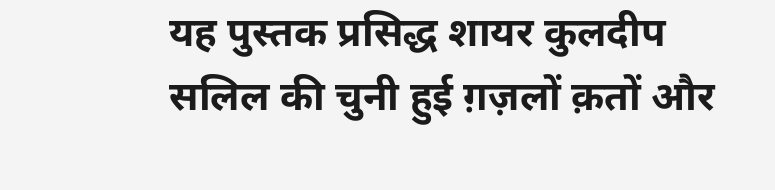यह पुस्तक प्रसिद्ध शायर कुलदीप सलिल की चुनी हुई ग़ज़लों क़तों और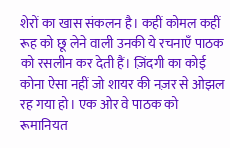शेरों का खास संकलन है। कहीं कोमल कहीं रूह को छू लेने वाली उनकी ये रचनाएँ पाठक को रसलीन कर देती हैं। ज़िंदगी का कोई कोना ऐसा नहीं जो शायर की नज़र से ओझल रह गया हो। एक ओर वे पाठक को रूमानियत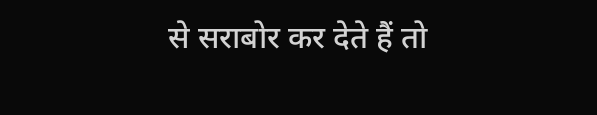से सराबोर कर देते हैं तो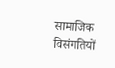सामाजिक विसंगतियों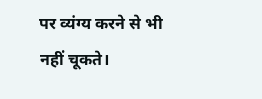पर व्यंग्य करने से भी नहीं चूकते।